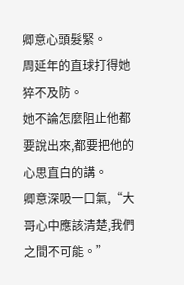卿意心頭髮緊。
周延年的直球打得她猝不及防。
她不論怎麼阻止他都要說出來,都要把他的心思直白的講。
卿意深吸一口氣,“大哥心中應該清楚,我們之間不可能。”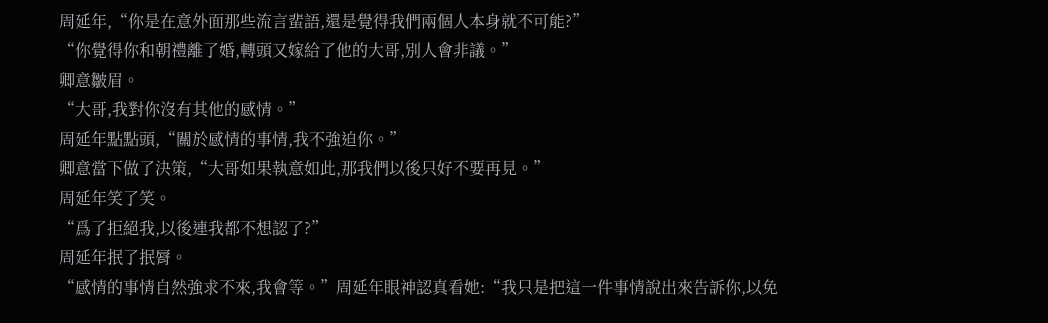周延年,“你是在意外面那些流言蜚語,還是覺得我們兩個人本身就不可能?”
“你覺得你和朝禮離了婚,轉頭又嫁給了他的大哥,別人會非議。”
卿意皺眉。
“大哥,我對你沒有其他的感情。”
周延年點點頭,“關於感情的事情,我不強迫你。”
卿意當下做了決策,“大哥如果執意如此,那我們以後只好不要再見。”
周延年笑了笑。
“爲了拒絕我,以後連我都不想認了?”
周延年抿了抿脣。
“感情的事情自然強求不來,我會等。”周延年眼神認真看她:“我只是把這一件事情說出來告訴你,以免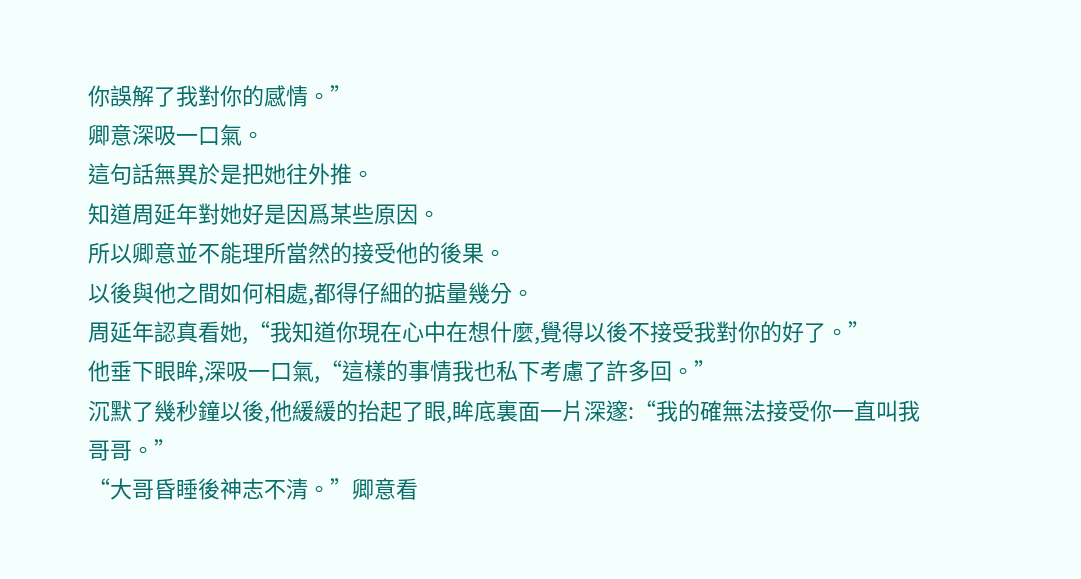你誤解了我對你的感情。”
卿意深吸一口氣。
這句話無異於是把她往外推。
知道周延年對她好是因爲某些原因。
所以卿意並不能理所當然的接受他的後果。
以後與他之間如何相處,都得仔細的掂量幾分。
周延年認真看她,“我知道你現在心中在想什麼,覺得以後不接受我對你的好了。”
他垂下眼眸,深吸一口氣,“這樣的事情我也私下考慮了許多回。”
沉默了幾秒鐘以後,他緩緩的抬起了眼,眸底裏面一片深邃:“我的確無法接受你一直叫我哥哥。”
“大哥昏睡後神志不清。”卿意看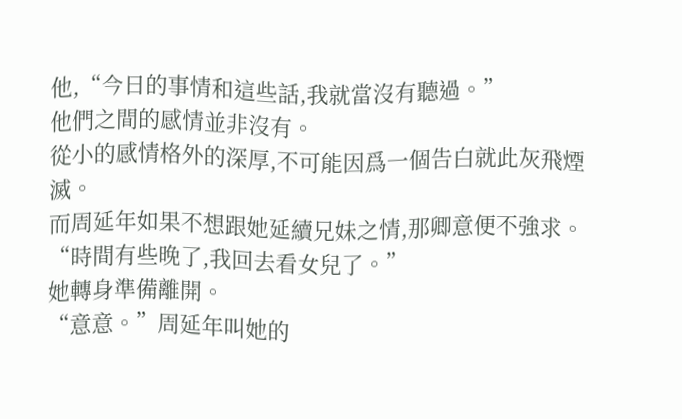他,“今日的事情和這些話,我就當沒有聽過。”
他們之間的感情並非沒有。
從小的感情格外的深厚,不可能因爲一個告白就此灰飛煙滅。
而周延年如果不想跟她延續兄妹之情,那卿意便不強求。
“時間有些晚了,我回去看女兒了。”
她轉身準備離開。
“意意。”周延年叫她的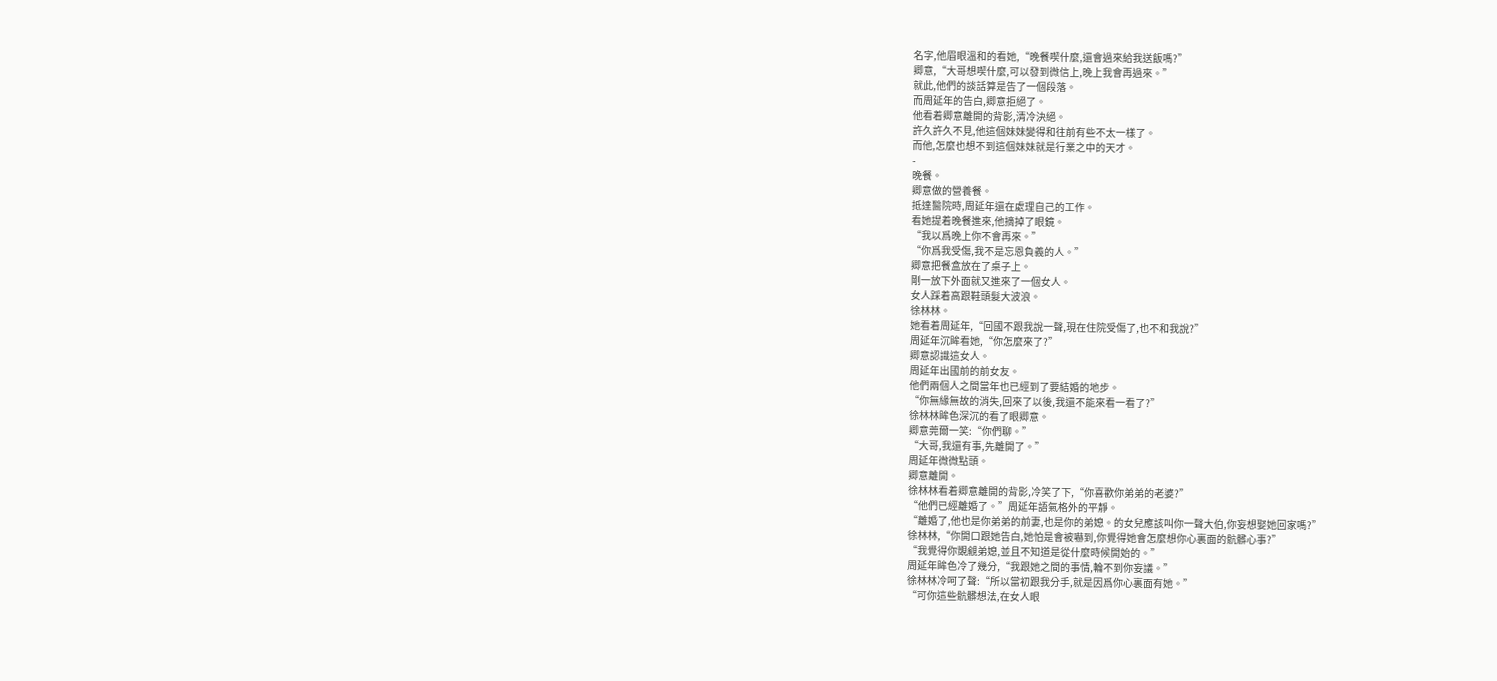名字,他眉眼溫和的看她,“晚餐喫什麼,還會過來給我送飯嗎?”
卿意,“大哥想喫什麼,可以發到微信上,晚上我會再過來。”
就此,他們的談話算是告了一個段落。
而周延年的告白,卿意拒絕了。
他看着卿意離開的背影,清冷決絕。
許久許久不見,他這個妹妹變得和往前有些不太一樣了。
而他,怎麼也想不到這個妹妹就是行業之中的天才。
-
晚餐。
卿意做的營養餐。
抵達醫院時,周延年還在處理自己的工作。
看她提着晚餐進來,他摘掉了眼鏡。
“我以爲晚上你不會再來。”
“你爲我受傷,我不是忘恩負義的人。”
卿意把餐盒放在了桌子上。
剛一放下外面就又進來了一個女人。
女人踩着高跟鞋頭髮大波浪。
徐林林。
她看着周延年,“回國不跟我說一聲,現在住院受傷了,也不和我說?”
周延年沉眸看她,“你怎麼來了?”
卿意認識這女人。
周延年出國前的前女友。
他們兩個人之間當年也已經到了要結婚的地步。
“你無緣無故的消失,回來了以後,我還不能來看一看了?”
徐林林眸色深沉的看了眼卿意。
卿意莞爾一笑:“你們聊。”
“大哥,我還有事,先離開了。”
周延年微微點頭。
卿意離開。
徐林林看着卿意離開的背影,冷笑了下,“你喜歡你弟弟的老婆?”
“他們已經離婚了。”周延年語氣格外的平靜。
“離婚了,他也是你弟弟的前妻,也是你的弟媳。的女兒應該叫你一聲大伯,你妄想娶她回家嗎?”
徐林林,“你開口跟她告白,她怕是會被嚇到,你覺得她會怎麼想你心裏面的骯髒心事?”
“我覺得你覬覦弟媳,並且不知道是從什麼時候開始的。”
周延年眸色冷了幾分,“我跟她之間的事情,輪不到你妄議。”
徐林林冷呵了聲:“所以當初跟我分手,就是因爲你心裏面有她。”
“可你這些骯髒想法,在女人眼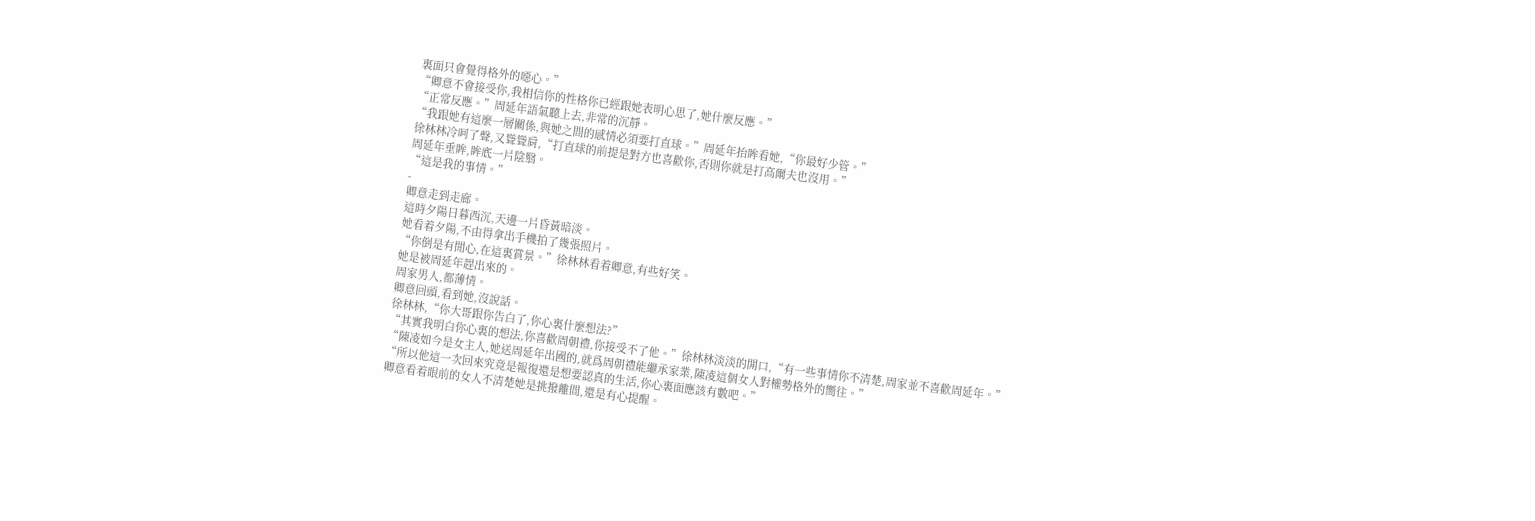裏面只會覺得格外的噁心。”
“卿意不會接受你,我相信你的性格你已經跟她表明心思了,她什麼反應。”
“正常反應。”周延年語氣聽上去,非常的沉靜。
“我跟她有這麼一層關係,與她之間的感情必須要打直球。”周延年抬眸看她,“你最好少管。”
徐林林冷呵了聲,又聳聳肩,“打直球的前提是對方也喜歡你,否則你就是打高爾夫也沒用。”
周延年垂眸,眸底一片陰翳。
“這是我的事情。”
-
卿意走到走廊。
這時夕陽日暮西沉,天邊一片昏黃暗淡。
她看着夕陽,不由得拿出手機拍了幾張照片。
“你倒是有閒心,在這裏賞景。”徐林林看着卿意,有些好笑。
她是被周延年趕出來的。
周家男人,都薄情。
卿意回頭,看到她,沒說話。
徐林林,“你大哥跟你告白了,你心裏什麼想法?”
“其實我明白你心裏的想法,你喜歡周朝禮,你接受不了他。”徐林林淡淡的開口,“有一些事情你不清楚,周家並不喜歡周延年。”
“陳凌如今是女主人,她送周延年出國的,就爲周朝禮能繼承家業,陳凌這個女人對權勢格外的嚮往。”
“所以他這一次回來究竟是報復還是想要認真的生活,你心裏面應該有數吧。”
卿意看着眼前的女人不清楚她是挑撥離間,還是有心提醒。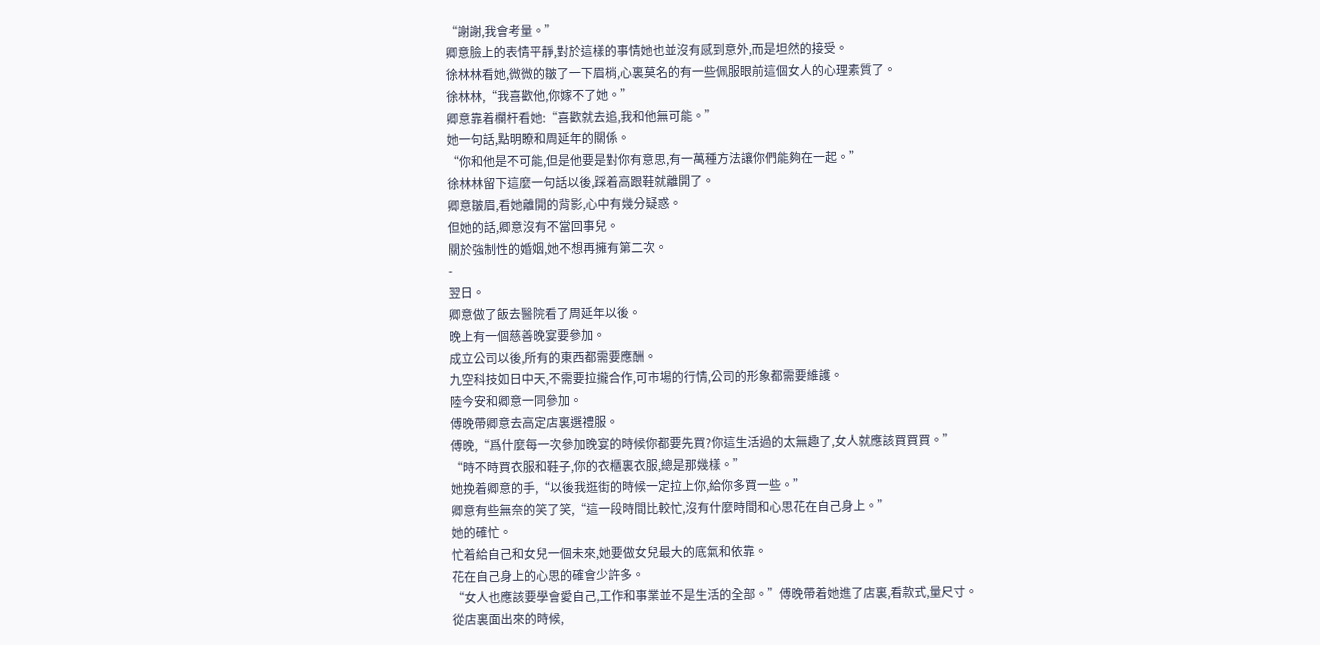“謝謝,我會考量。”
卿意臉上的表情平靜,對於這樣的事情她也並沒有感到意外,而是坦然的接受。
徐林林看她,微微的皺了一下眉梢,心裏莫名的有一些佩服眼前這個女人的心理素質了。
徐林林,“我喜歡他,你嫁不了她。”
卿意靠着欄杆看她:“喜歡就去追,我和他無可能。”
她一句話,點明瞭和周延年的關係。
“你和他是不可能,但是他要是對你有意思,有一萬種方法讓你們能夠在一起。”
徐林林留下這麼一句話以後,踩着高跟鞋就離開了。
卿意皺眉,看她離開的背影,心中有幾分疑惑。
但她的話,卿意沒有不當回事兒。
關於強制性的婚姻,她不想再擁有第二次。
-
翌日。
卿意做了飯去醫院看了周延年以後。
晚上有一個慈善晚宴要參加。
成立公司以後,所有的東西都需要應酬。
九空科技如日中天,不需要拉攏合作,可市場的行情,公司的形象都需要維護。
陸今安和卿意一同參加。
傅晚帶卿意去高定店裏選禮服。
傅晚,“爲什麼每一次參加晚宴的時候你都要先買?你這生活過的太無趣了,女人就應該買買買。”
“時不時買衣服和鞋子,你的衣櫃裏衣服,總是那幾樣。”
她挽着卿意的手,“以後我逛街的時候一定拉上你,給你多買一些。”
卿意有些無奈的笑了笑,“這一段時間比較忙,沒有什麼時間和心思花在自己身上。”
她的確忙。
忙着給自己和女兒一個未來,她要做女兒最大的底氣和依靠。
花在自己身上的心思的確會少許多。
“女人也應該要學會愛自己,工作和事業並不是生活的全部。”傅晚帶着她進了店裏,看款式,量尺寸。
從店裏面出來的時候,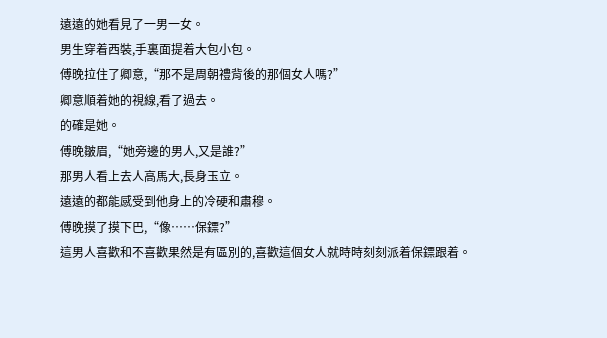遠遠的她看見了一男一女。
男生穿着西裝,手裏面提着大包小包。
傅晚拉住了卿意,“那不是周朝禮背後的那個女人嗎?”
卿意順着她的視線,看了過去。
的確是她。
傅晚皺眉,“她旁邊的男人,又是誰?”
那男人看上去人高馬大,長身玉立。
遠遠的都能感受到他身上的冷硬和肅穆。
傅晚摸了摸下巴,“像……保鏢?”
這男人喜歡和不喜歡果然是有區別的,喜歡這個女人就時時刻刻派着保鏢跟着。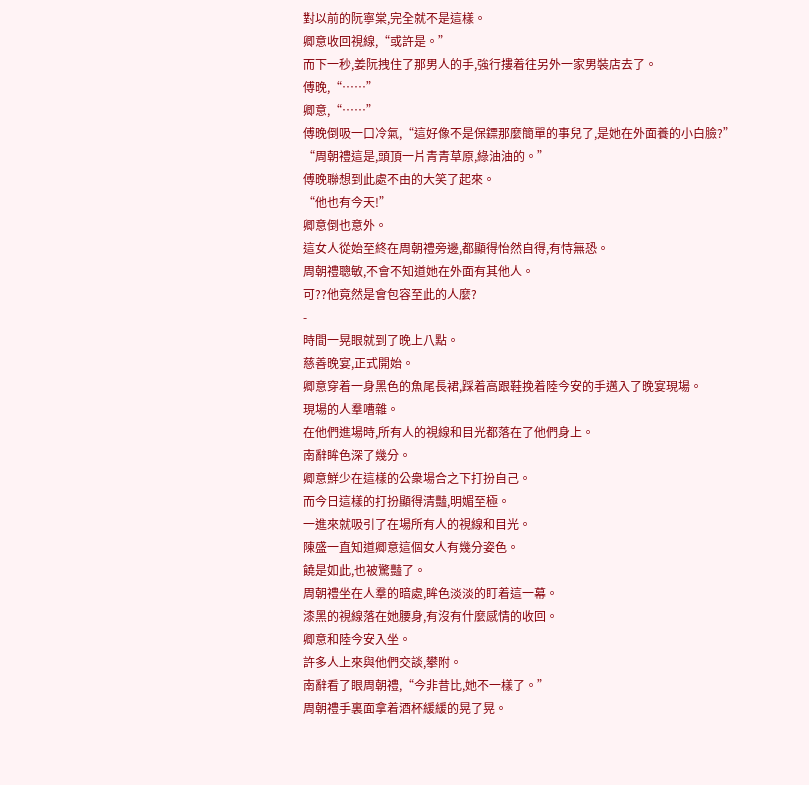對以前的阮寧棠,完全就不是這樣。
卿意收回視線,“或許是。”
而下一秒,姜阮拽住了那男人的手,強行摟着往另外一家男裝店去了。
傅晚,“……”
卿意,“……”
傅晚倒吸一口冷氣,“這好像不是保鏢那麼簡單的事兒了,是她在外面養的小白臉?”
“周朝禮這是,頭頂一片青青草原,綠油油的。”
傅晚聯想到此處不由的大笑了起來。
“他也有今天!”
卿意倒也意外。
這女人從始至終在周朝禮旁邊,都顯得怡然自得,有恃無恐。
周朝禮聰敏,不會不知道她在外面有其他人。
可??他竟然是會包容至此的人麼?
-
時間一晃眼就到了晚上八點。
慈善晚宴,正式開始。
卿意穿着一身黑色的魚尾長裙,踩着高跟鞋挽着陸今安的手邁入了晚宴現場。
現場的人羣嘈雜。
在他們進場時,所有人的視線和目光都落在了他們身上。
南辭眸色深了幾分。
卿意鮮少在這樣的公衆場合之下打扮自己。
而今日這樣的打扮顯得清豔,明媚至極。
一進來就吸引了在場所有人的視線和目光。
陳盛一直知道卿意這個女人有幾分姿色。
饒是如此,也被驚豔了。
周朝禮坐在人羣的暗處,眸色淡淡的盯着這一幕。
漆黑的視線落在她腰身,有沒有什麼感情的收回。
卿意和陸今安入坐。
許多人上來與他們交談,攀附。
南辭看了眼周朝禮,“今非昔比,她不一樣了。”
周朝禮手裏面拿着酒杯緩緩的晃了晃。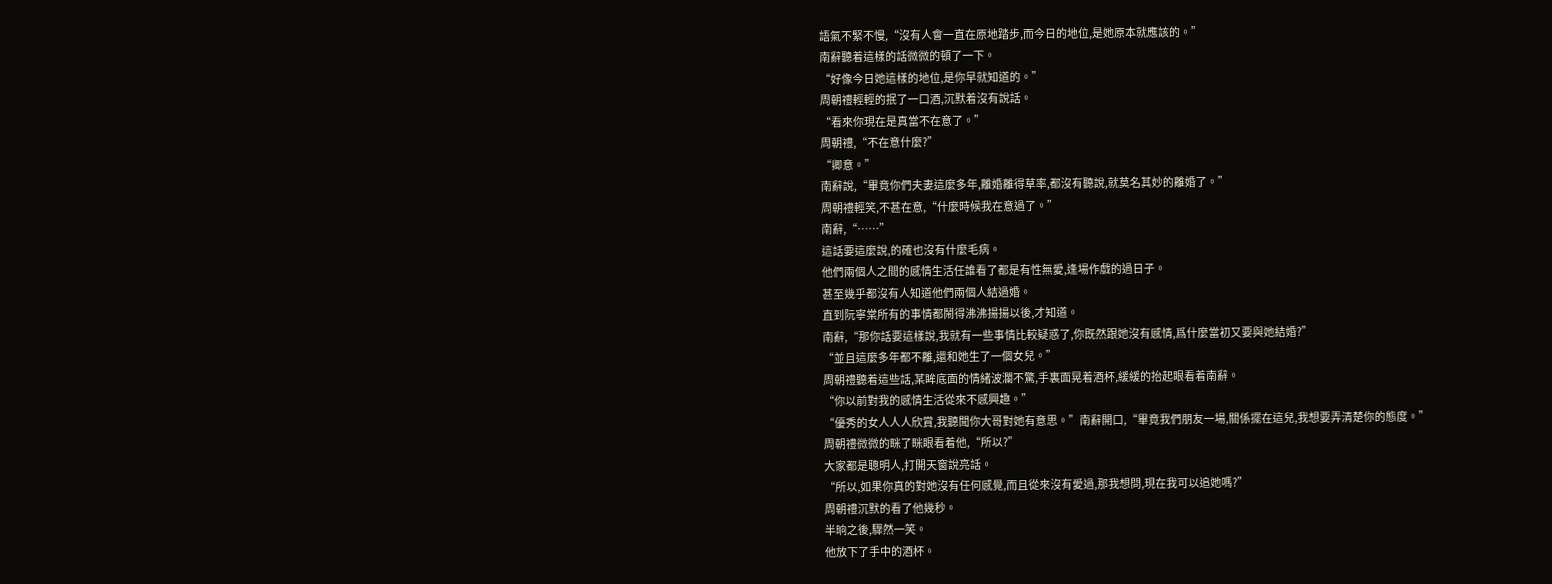語氣不緊不慢,“沒有人會一直在原地踏步,而今日的地位,是她原本就應該的。”
南辭聽着這樣的話微微的頓了一下。
“好像今日她這樣的地位,是你早就知道的。”
周朝禮輕輕的抿了一口酒,沉默着沒有說話。
“看來你現在是真當不在意了。”
周朝禮,“不在意什麼?”
“卿意。”
南辭說,“畢竟你們夫妻這麼多年,離婚離得草率,都沒有聽說,就莫名其妙的離婚了。”
周朝禮輕笑,不甚在意,“什麼時候我在意過了。”
南辭,“……”
這話要這麼說,的確也沒有什麼毛病。
他們兩個人之間的感情生活任誰看了都是有性無愛,逢場作戲的過日子。
甚至幾乎都沒有人知道他們兩個人結過婚。
直到阮寧棠所有的事情都鬧得沸沸揚揚以後,才知道。
南辭,“那你話要這樣說,我就有一些事情比較疑惑了,你既然跟她沒有感情,爲什麼當初又要與她結婚?”
“並且這麼多年都不離,還和她生了一個女兒。”
周朝禮聽着這些話,某眸底面的情緒波瀾不驚,手裏面晃着酒杯,緩緩的抬起眼看着南辭。
“你以前對我的感情生活從來不感興趣。”
“優秀的女人人人欣賞,我聽聞你大哥對她有意思。”南辭開口,“畢竟我們朋友一場,關係擺在這兒,我想要弄清楚你的態度。”
周朝禮微微的眯了眯眼看着他,“所以?”
大家都是聰明人,打開天窗說亮話。
“所以,如果你真的對她沒有任何感覺,而且從來沒有愛過,那我想問,現在我可以追她嗎?”
周朝禮沉默的看了他幾秒。
半晌之後,驟然一笑。
他放下了手中的酒杯。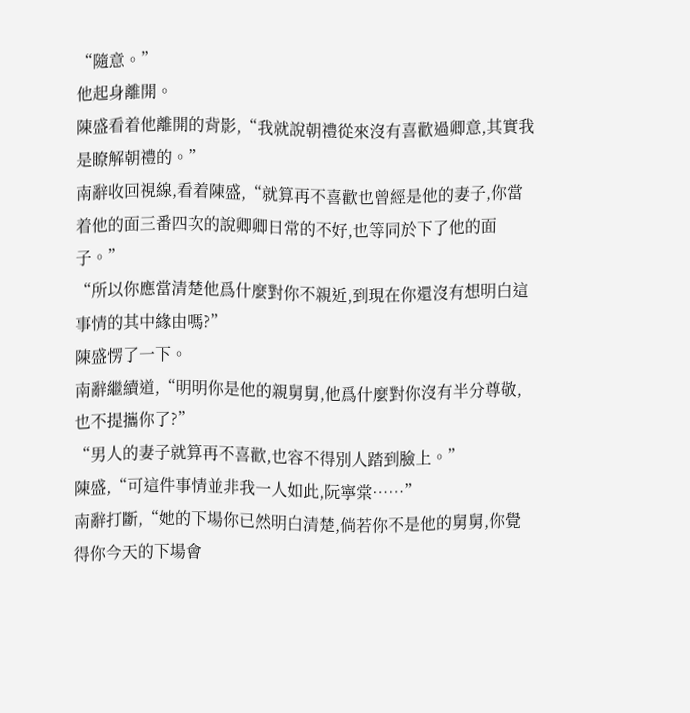“隨意。”
他起身離開。
陳盛看着他離開的背影,“我就說朝禮從來沒有喜歡過卿意,其實我是瞭解朝禮的。”
南辭收回視線,看着陳盛,“就算再不喜歡也曾經是他的妻子,你當着他的面三番四次的說卿卿日常的不好,也等同於下了他的面子。”
“所以你應當清楚他爲什麼對你不親近,到現在你還沒有想明白這事情的其中緣由嗎?”
陳盛愣了一下。
南辭繼續道,“明明你是他的親舅舅,他爲什麼對你沒有半分尊敬,也不提攜你了?”
“男人的妻子就算再不喜歡,也容不得別人踏到臉上。”
陳盛,“可這件事情並非我一人如此,阮寧棠……”
南辭打斷,“她的下場你已然明白清楚,倘若你不是他的舅舅,你覺得你今天的下場會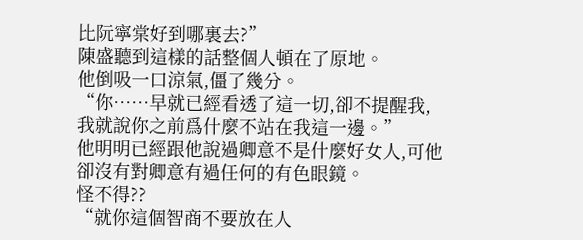比阮寧棠好到哪裏去?”
陳盛聽到這樣的話整個人頓在了原地。
他倒吸一口涼氣,僵了幾分。
“你……早就已經看透了這一切,卻不提醒我,我就說你之前爲什麼不站在我這一邊。”
他明明已經跟他說過卿意不是什麼好女人,可他卻沒有對卿意有過任何的有色眼鏡。
怪不得??
“就你這個智商不要放在人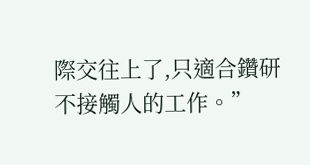際交往上了,只適合鑽研不接觸人的工作。”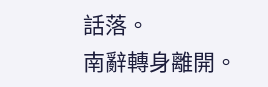話落。
南辭轉身離開。